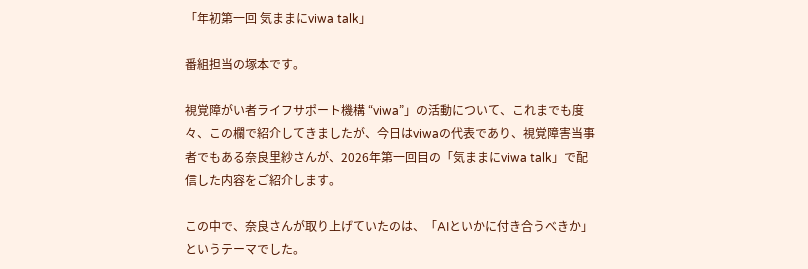「年初第一回 気ままにviwa talk」

番組担当の塚本です。

視覚障がい者ライフサポート機構 “viwa”」の活動について、これまでも度々、この欄で紹介してきましたが、今日はviwaの代表であり、視覚障害当事者でもある奈良里紗さんが、2026年第一回目の「気ままにviwa talk」で配信した内容をご紹介します。

この中で、奈良さんが取り上げていたのは、「AIといかに付き合うべきか」というテーマでした。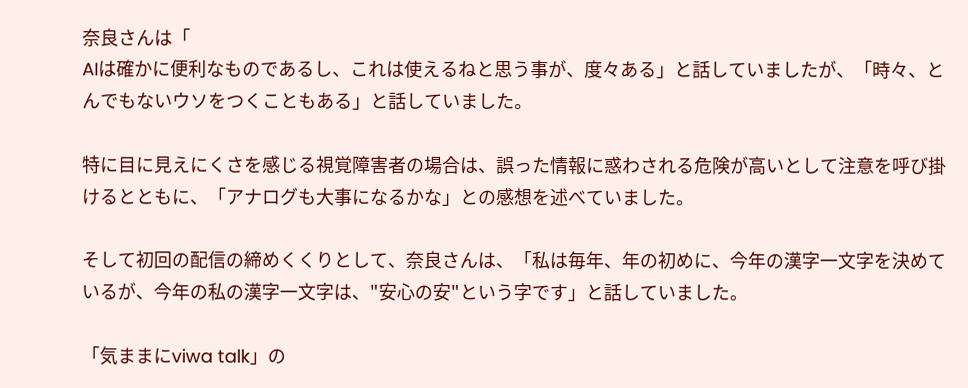奈良さんは「
AIは確かに便利なものであるし、これは使えるねと思う事が、度々ある」と話していましたが、「時々、とんでもないウソをつくこともある」と話していました。

特に目に見えにくさを感じる視覚障害者の場合は、誤った情報に惑わされる危険が高いとして注意を呼び掛けるとともに、「アナログも大事になるかな」との感想を述べていました。

そして初回の配信の締めくくりとして、奈良さんは、「私は毎年、年の初めに、今年の漢字一文字を決めているが、今年の私の漢字一文字は、"安心の安"という字です」と話していました。

「気ままにviwa talk」の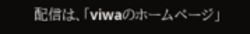配信は、「viwaのホームページ」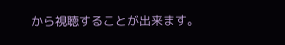から視聴することが出来ます。